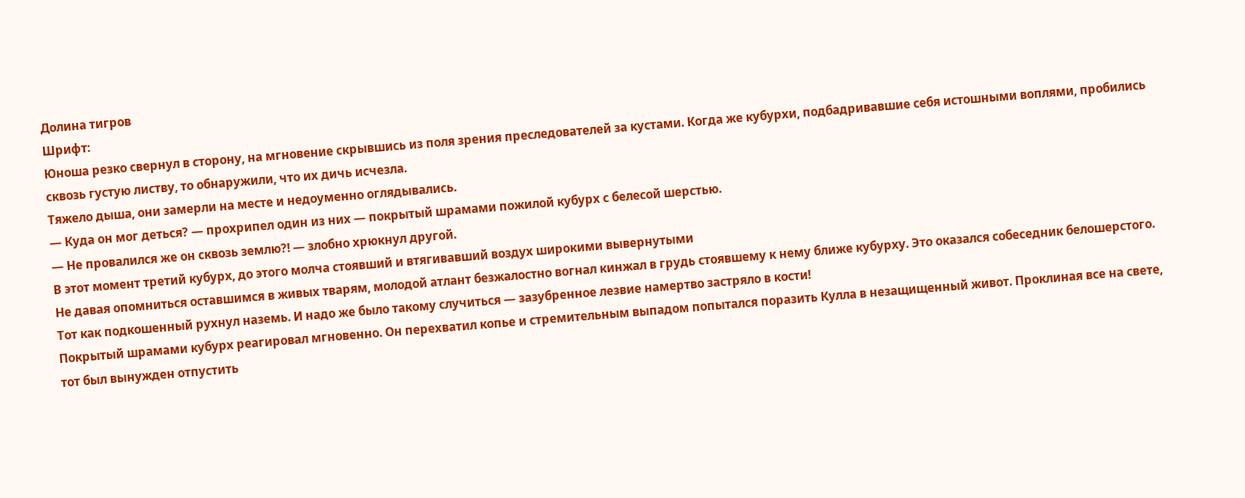Долина тигров
Шрифт:
Юноша резко свернул в сторону, на мгновение скрывшись из поля зрения преследователей за кустами. Когда же кубурхи, подбадривавшие себя истошными воплями, пробились сквозь густую листву, то обнаружили, что их дичь исчезла.
Тяжело дыша, они замерли на месте и недоуменно оглядывались.
— Куда он мог деться? — прохрипел один из них — покрытый шрамами пожилой кубурх с белесой шерстью.
— Не провалился же он сквозь землю?! — злобно хрюкнул другой.
В этот момент третий кубурх, до этого молча стоявший и втягивавший воздух широкими вывернутыми
Не давая опомниться оставшимся в живых тварям, молодой атлант безжалостно вогнал кинжал в грудь стоявшему к нему ближе кубурху. Это оказался собеседник белошерстого. Тот как подкошенный рухнул наземь. И надо же было такому случиться — зазубренное лезвие намертво застряло в кости!
Покрытый шрамами кубурх реагировал мгновенно. Он перехватил копье и стремительным выпадом попытался поразить Кулла в незащищенный живот. Проклиная все на свете, тот был вынужден отпустить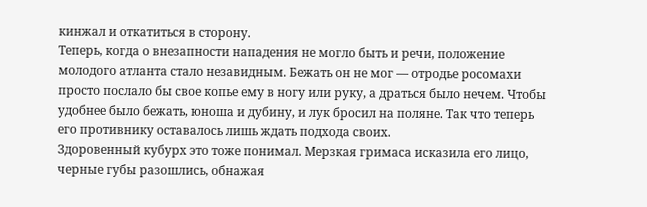кинжал и откатиться в сторону.
Теперь, когда о внезапности нападения не могло быть и речи, положение молодого атланта стало незавидным. Бежать он не мог — отродье росомахи просто послало бы свое копье ему в ногу или руку, а драться было нечем. Чтобы удобнее было бежать, юноша и дубину, и лук бросил на поляне. Так что теперь его противнику оставалось лишь ждать подхода своих.
Здоровенный кубурх это тоже понимал. Мерзкая гримаса исказила его лицо, черные губы разошлись, обнажая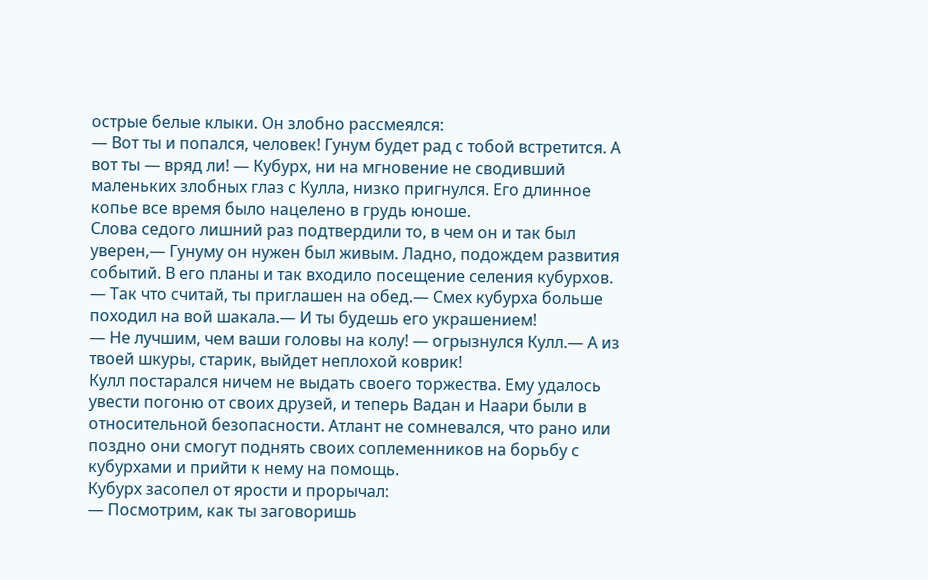острые белые клыки. Он злобно рассмеялся:
— Вот ты и попался, человек! Гунум будет рад с тобой встретится. А вот ты — вряд ли! — Кубурх, ни на мгновение не сводивший маленьких злобных глаз с Кулла, низко пригнулся. Его длинное копье все время было нацелено в грудь юноше.
Слова седого лишний раз подтвердили то, в чем он и так был уверен,— Гунуму он нужен был живым. Ладно, подождем развития событий. В его планы и так входило посещение селения кубурхов.
— Так что считай, ты приглашен на обед.— Смех кубурха больше походил на вой шакала.— И ты будешь его украшением!
— Не лучшим, чем ваши головы на колу! — огрызнулся Кулл.— А из твоей шкуры, старик, выйдет неплохой коврик!
Кулл постарался ничем не выдать своего торжества. Ему удалось увести погоню от своих друзей, и теперь Вадан и Наари были в относительной безопасности. Атлант не сомневался, что рано или поздно они смогут поднять своих соплеменников на борьбу с кубурхами и прийти к нему на помощь.
Кубурх засопел от ярости и прорычал:
— Посмотрим, как ты заговоришь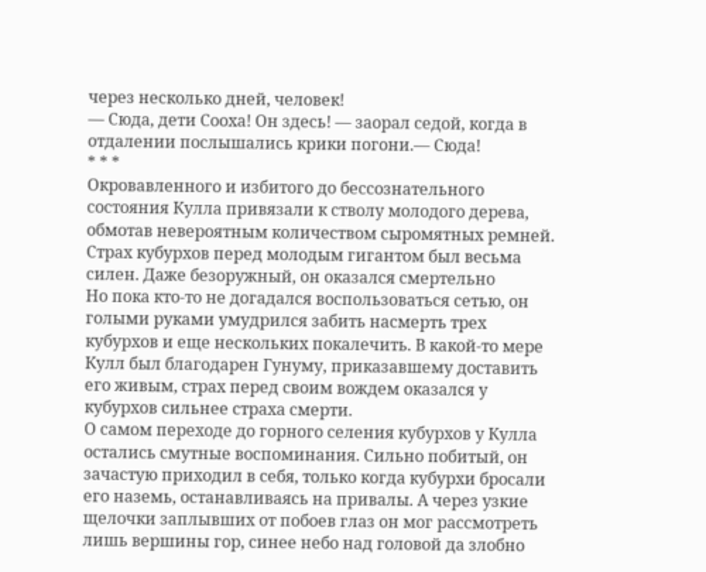через несколько дней, человек!
— Сюда, дети Сооха! Он здесь! — заорал седой, когда в отдалении послышались крики погони.— Сюда!
* * *
Окровавленного и избитого до бессознательного состояния Кулла привязали к стволу молодого дерева, обмотав невероятным количеством сыромятных ремней. Страх кубурхов перед молодым гигантом был весьма силен. Даже безоружный, он оказался смертельно
Но пока кто-то не догадался воспользоваться сетью, он голыми руками умудрился забить насмерть трех кубурхов и еще нескольких покалечить. В какой-то мере Кулл был благодарен Гунуму, приказавшему доставить его живым, страх перед своим вождем оказался у кубурхов сильнее страха смерти.
О самом переходе до горного селения кубурхов у Кулла остались смутные воспоминания. Сильно побитый, он зачастую приходил в себя, только когда кубурхи бросали его наземь, останавливаясь на привалы. А через узкие щелочки заплывших от побоев глаз он мог рассмотреть лишь вершины гор, синее небо над головой да злобно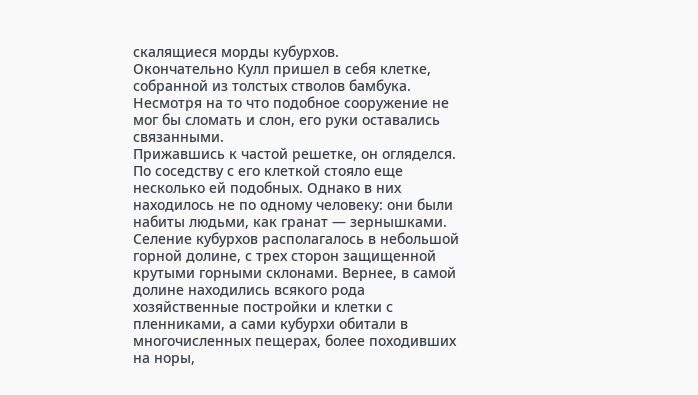скалящиеся морды кубурхов.
Окончательно Кулл пришел в себя клетке, собранной из толстых стволов бамбука. Несмотря на то что подобное сооружение не мог бы сломать и слон, его руки оставались связанными.
Прижавшись к частой решетке, он огляделся. По соседству с его клеткой стояло еще несколько ей подобных. Однако в них находилось не по одному человеку: они были набиты людьми, как гранат — зернышками.
Селение кубурхов располагалось в небольшой горной долине, с трех сторон защищенной крутыми горными склонами. Вернее, в самой долине находились всякого рода хозяйственные постройки и клетки с пленниками, а сами кубурхи обитали в многочисленных пещерах, более походивших на норы,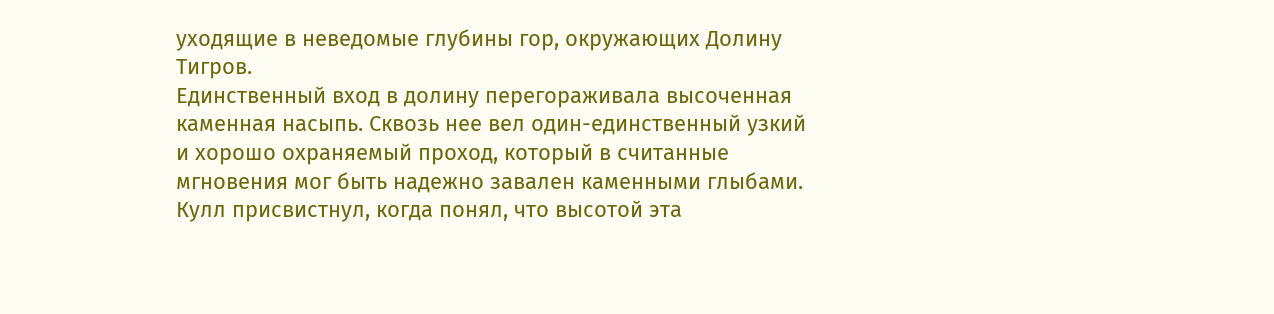уходящие в неведомые глубины гор, окружающих Долину Тигров.
Единственный вход в долину перегораживала высоченная каменная насыпь. Сквозь нее вел один-единственный узкий и хорошо охраняемый проход, который в считанные мгновения мог быть надежно завален каменными глыбами. Кулл присвистнул, когда понял, что высотой эта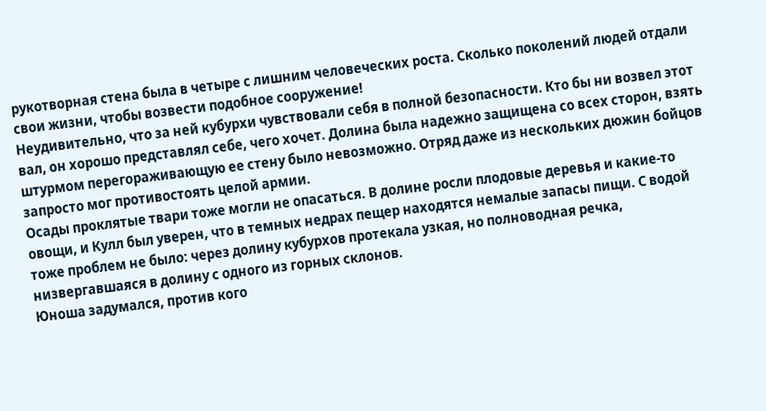рукотворная стена была в четыре с лишним человеческих роста. Сколько поколений людей отдали свои жизни, чтобы возвести подобное сооружение!
Неудивительно, что за ней кубурхи чувствовали себя в полной безопасности. Кто бы ни возвел этот вал, он хорошо представлял себе, чего хочет. Долина была надежно защищена со всех сторон, взять штурмом перегораживающую ее стену было невозможно. Отряд даже из нескольких дюжин бойцов запросто мог противостоять целой армии.
Осады проклятые твари тоже могли не опасаться. В долине росли плодовые деревья и какие-то овощи, и Кулл был уверен, что в темных недрах пещер находятся немалые запасы пищи. С водой тоже проблем не было: через долину кубурхов протекала узкая, но полноводная речка, низвергавшаяся в долину с одного из горных склонов.
Юноша задумался, против кого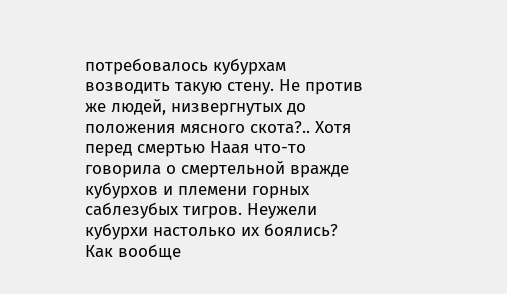потребовалось кубурхам возводить такую стену. Не против же людей, низвергнутых до положения мясного скота?.. Хотя перед смертью Наая что-то говорила о смертельной вражде кубурхов и племени горных саблезубых тигров. Неужели кубурхи настолько их боялись? Как вообще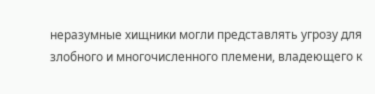неразумные хищники могли представлять угрозу для злобного и многочисленного племени, владеющего к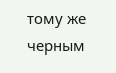тому же черным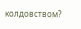колдовством?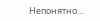Непонятно…